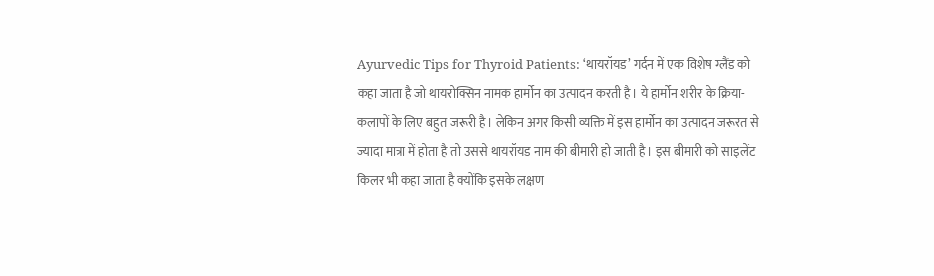Ayurvedic Tips for Thyroid Patients: ‘थायरॉयड’ गर्दन में एक विशेष ग्लैंड को कहा जाता है जो थायरोक्सिन नामक हार्मोन का उत्पादन करती है। ये हार्मोन शरीर के क्रिया-कलापों के लिए बहुत जरूरी है। लेकिन अगर किसी व्यक्ति में इस हार्मोन का उत्पादन जरूरत से ज्यादा मात्रा में होता है तो उससे थायरॉयड नाम की बीमारी हो जाती है। इस बीमारी को साइलेंट किलर भी कहा जाता है क्योंकि इसके लक्षण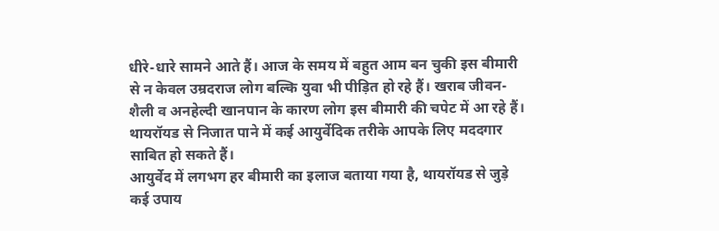धीरे-धारे सामने आते हैं। आज के समय में बहुत आम बन चुकी इस बीमारी से न केवल उम्रदराज लोग बल्कि युवा भी पीड़ित हो रहे हैं। खराब जीवन-शैली व अनहेल्दी खानपान के कारण लोग इस बीमारी की चपेट में आ रहे हैं। थायरॉयड से निजात पाने में कई आयुर्वेदिक तरीके आपके लिए मददगार साबित हो सकते हैं।
आयुर्वेद में लगभग हर बीमारी का इलाज बताया गया है, थायरॉयड से जुड़े कई उपाय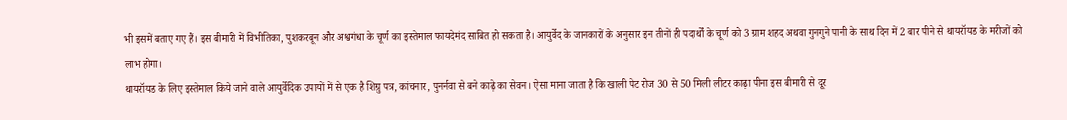भी इसमें बताए गए हैं। इस बीमारी में विभीतिका, पुशकरबून और अश्वगंधा के चूर्ण का इस्तेमाल फायदेमंद साबित हो सकता है। आयुर्वेद के जानकारों के अनुसार इन तीनों ही पदार्थों के चूर्ण को 3 ग्राम शहद अथवा गुनगुने पानी के साथ दिन में 2 बार पीने से थायरॉयड के मरीजों को लाभ होगा।
थायरॉयड के लिए इस्तेमाल किये जाने वाले आयुर्वेदिक उपायों में से एक है शिग्रु पत्र, कांचनार, पुनर्नवा से बने काढ़े का सेवन। ऐसा माना जाता है कि खाली पेट रोज 30 से 50 मिली लीटर काढ़ा पीना इस बीमारी से दूर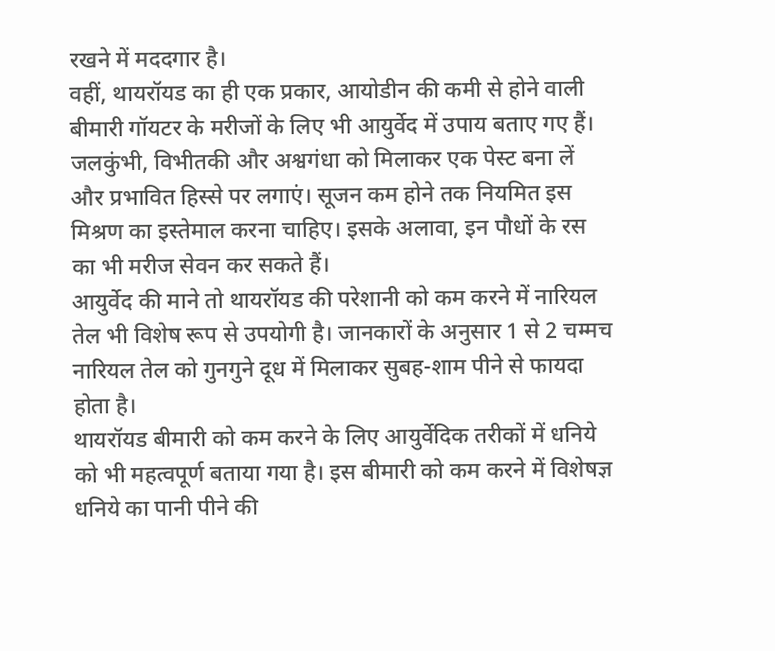रखने में मददगार है।
वहीं, थायरॉयड का ही एक प्रकार, आयोडीन की कमी से होने वाली बीमारी गॉयटर के मरीजों के लिए भी आयुर्वेद में उपाय बताए गए हैं। जलकुंभी, विभीतकी और अश्वगंधा को मिलाकर एक पेस्ट बना लें और प्रभावित हिस्से पर लगाएं। सूजन कम होने तक नियमित इस मिश्रण का इस्तेमाल करना चाहिए। इसके अलावा, इन पौधों के रस का भी मरीज सेवन कर सकते हैं।
आयुर्वेद की माने तो थायरॉयड की परेशानी को कम करने में नारियल तेल भी विशेष रूप से उपयोगी है। जानकारों के अनुसार 1 से 2 चम्मच नारियल तेल को गुनगुने दूध में मिलाकर सुबह-शाम पीने से फायदा होता है।
थायरॉयड बीमारी को कम करने के लिए आयुर्वेदिक तरीकों में धनिये को भी महत्वपूर्ण बताया गया है। इस बीमारी को कम करने में विशेषज्ञ धनिये का पानी पीने की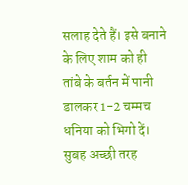सलाह देते हैं। इसे बनाने के लिए शाम को ही तांबे के बर्तन में पानी डालकर 1-2 चम्मच धनिया को भिगो दें। सुबह अच्छी तरह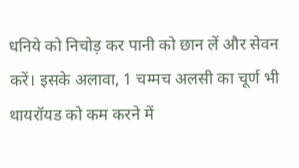धनिये को निचोड़ कर पानी को छान लें और सेवन करें। इसके अलावा, 1 चम्मच अलसी का चूर्ण भी थायरॉयड को कम करने में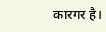कारगर है।